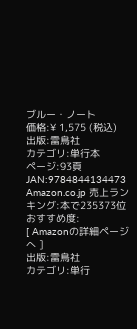ブルー・ノート
価格:¥ 1,575 (税込)
出版:雷鳥社
カテゴリ:単行本
ページ:93頁
JAN:9784844134473
Amazon.co.jp 売上ランキング:本で235373位
おすすめ度:
[ Amazonの詳細ページへ ]
出版:雷鳥社
カテゴリ:単行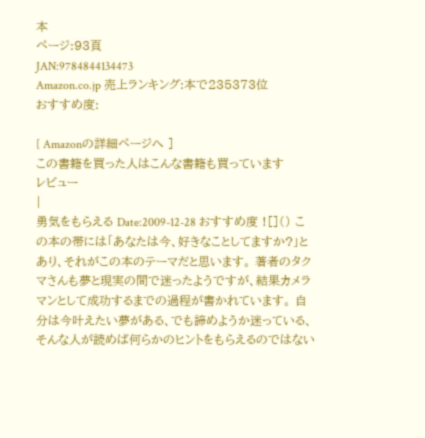本
ページ:93頁
JAN:9784844134473
Amazon.co.jp 売上ランキング:本で235373位
おすすめ度:

[ Amazonの詳細ページへ ]
この書籍を買った人はこんな書籍も買っています
レビュー
|
勇気をもらえる Date:2009-12-28 おすすめ度 ![]() この本の帯には「あなたは今、好きなことしてますか?」とあり、それがこの本のテーマだと思います。 著者のタクマさんも夢と現実の間で迷ったようですが、結果カメラマンとして成功するまでの過程が書かれています。 自分は今叶えたい夢がある、でも諦めようか迷っている、そんな人が読めば何らかのヒントをもらえるのではない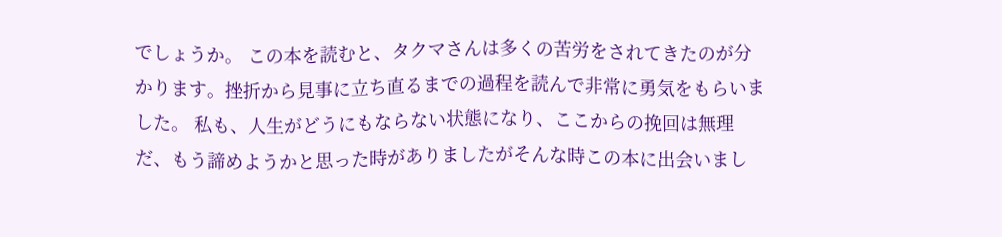でしょうか。 この本を読むと、タクマさんは多くの苦労をされてきたのが分かります。挫折から見事に立ち直るまでの過程を読んで非常に勇気をもらいました。 私も、人生がどうにもならない状態になり、ここからの挽回は無理だ、もう諦めようかと思った時がありましたがそんな時この本に出会いまし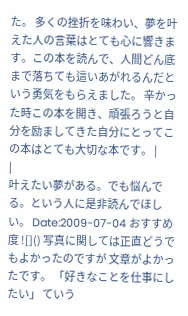た。 多くの挫折を味わい、夢を叶えた人の言葉はとても心に響きます。この本を読んで、人間どん底まで落ちても這いあがれるんだという勇気をもらえました。 辛かった時この本を開き、頑張ろうと自分を励ましてきた自分にとってこの本はとても大切な本です。 |
|
叶えたい夢がある。でも悩んでる。という人に是非読んでほしい。 Date:2009-07-04 おすすめ度 ![]() 写真に関しては正直どうでもよかったのですが 文章がよかったです。 「好きなことを仕事にしたい」 ていう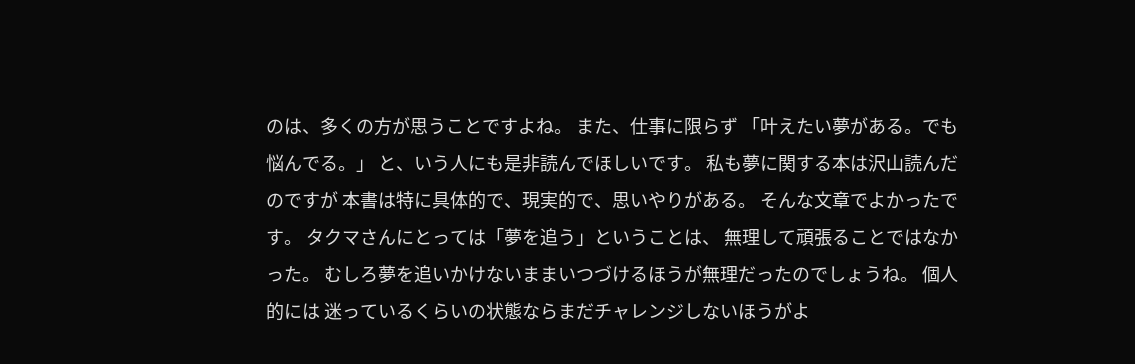のは、多くの方が思うことですよね。 また、仕事に限らず 「叶えたい夢がある。でも悩んでる。」 と、いう人にも是非読んでほしいです。 私も夢に関する本は沢山読んだのですが 本書は特に具体的で、現実的で、思いやりがある。 そんな文章でよかったです。 タクマさんにとっては「夢を追う」ということは、 無理して頑張ることではなかった。 むしろ夢を追いかけないままいつづけるほうが無理だったのでしょうね。 個人的には 迷っているくらいの状態ならまだチャレンジしないほうがよ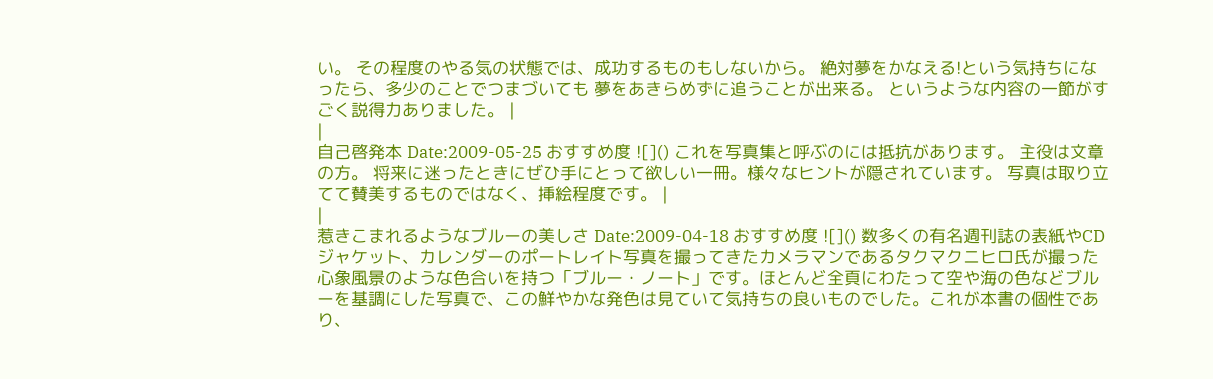い。 その程度のやる気の状態では、成功するものもしないから。 絶対夢をかなえる!という気持ちになったら、多少のことでつまづいても 夢をあきらめずに追うことが出来る。 というような内容の一節がすごく説得力ありました。 |
|
自己啓発本 Date:2009-05-25 おすすめ度 ![]() これを写真集と呼ぶのには抵抗があります。 主役は文章の方。 将来に迷ったときにぜひ手にとって欲しい一冊。様々なヒントが隠されています。 写真は取り立てて賛美するものではなく、挿絵程度です。 |
|
惹きこまれるようなブルーの美しさ Date:2009-04-18 おすすめ度 ![]() 数多くの有名週刊誌の表紙やCDジャケット、カレンダーのポートレイト写真を撮ってきたカメラマンであるタクマクニヒロ氏が撮った心象風景のような色合いを持つ「ブルー・ノート」です。ほとんど全頁にわたって空や海の色などブルーを基調にした写真で、この鮮やかな発色は見ていて気持ちの良いものでした。これが本書の個性であり、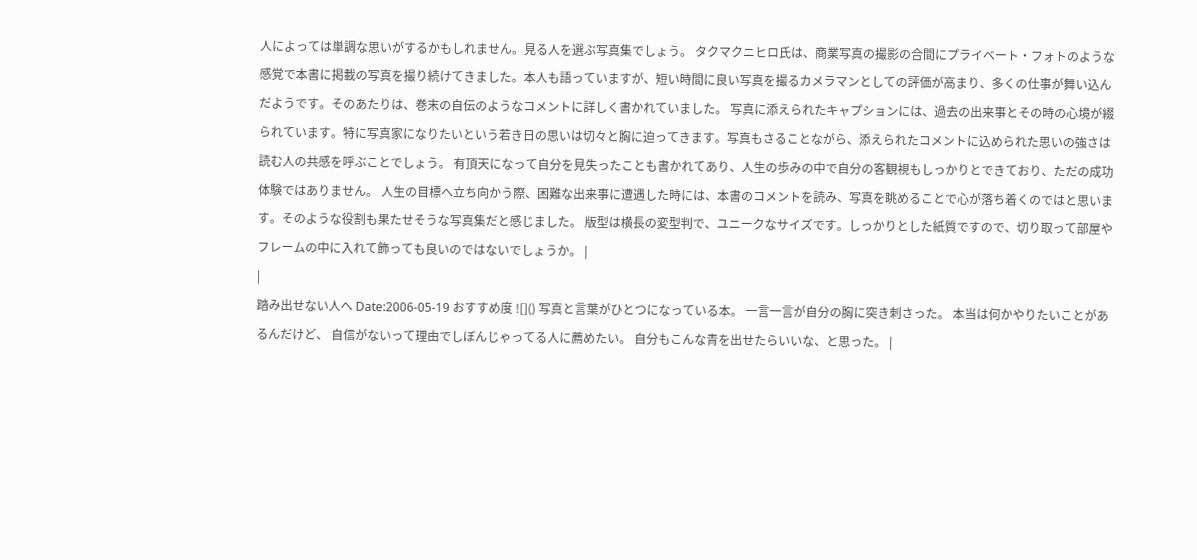人によっては単調な思いがするかもしれません。見る人を選ぶ写真集でしょう。 タクマクニヒロ氏は、商業写真の撮影の合間にプライベート・フォトのような感覚で本書に掲載の写真を撮り続けてきました。本人も語っていますが、短い時間に良い写真を撮るカメラマンとしての評価が高まり、多くの仕事が舞い込んだようです。そのあたりは、巻末の自伝のようなコメントに詳しく書かれていました。 写真に添えられたキャプションには、過去の出来事とその時の心境が綴られています。特に写真家になりたいという若き日の思いは切々と胸に迫ってきます。写真もさることながら、添えられたコメントに込められた思いの強さは読む人の共感を呼ぶことでしょう。 有頂天になって自分を見失ったことも書かれてあり、人生の歩みの中で自分の客観視もしっかりとできており、ただの成功体験ではありません。 人生の目標へ立ち向かう際、困難な出来事に遭遇した時には、本書のコメントを読み、写真を眺めることで心が落ち着くのではと思います。そのような役割も果たせそうな写真集だと感じました。 版型は横長の変型判で、ユニークなサイズです。しっかりとした紙質ですので、切り取って部屋やフレームの中に入れて飾っても良いのではないでしょうか。 |
|
踏み出せない人へ Date:2006-05-19 おすすめ度 ![]() 写真と言葉がひとつになっている本。 一言一言が自分の胸に突き刺さった。 本当は何かやりたいことがあるんだけど、 自信がないって理由でしぼんじゃってる人に薦めたい。 自分もこんな青を出せたらいいな、と思った。 |